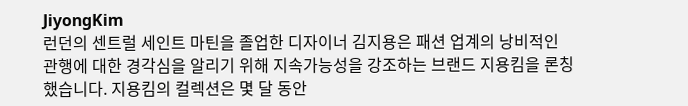JiyongKim
런던의 센트럴 세인트 마틴을 졸업한 디자이너 김지용은 패션 업계의 낭비적인 관행에 대한 경각심을 알리기 위해 지속가능성을 강조하는 브랜드 지용킴을 론칭했습니다. 지용킴의 컬렉션은 몇 달 동안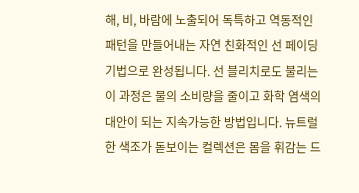해, 비, 바람에 노출되어 독특하고 역동적인 패턴을 만들어내는 자연 친화적인 선 페이딩 기법으로 완성됩니다. 선 블리치로도 불리는 이 과정은 물의 소비량을 줄이고 화학 염색의 대안이 되는 지속가능한 방법입니다. 뉴트럴한 색조가 돋보이는 컬렉션은 몸을 휘감는 드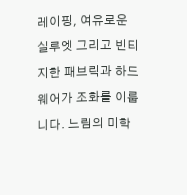레이핑, 여유로운 실루엣 그리고 빈티지한 패브릭과 하드웨어가 조화를 이룹니다. 느림의 미학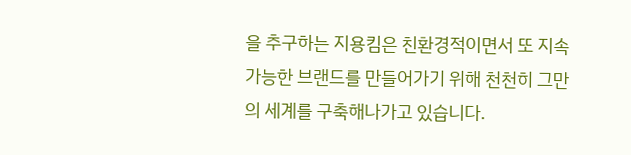을 추구하는 지용킴은 친환경적이면서 또 지속가능한 브랜드를 만들어가기 위해 천천히 그만의 세계를 구축해나가고 있습니다.